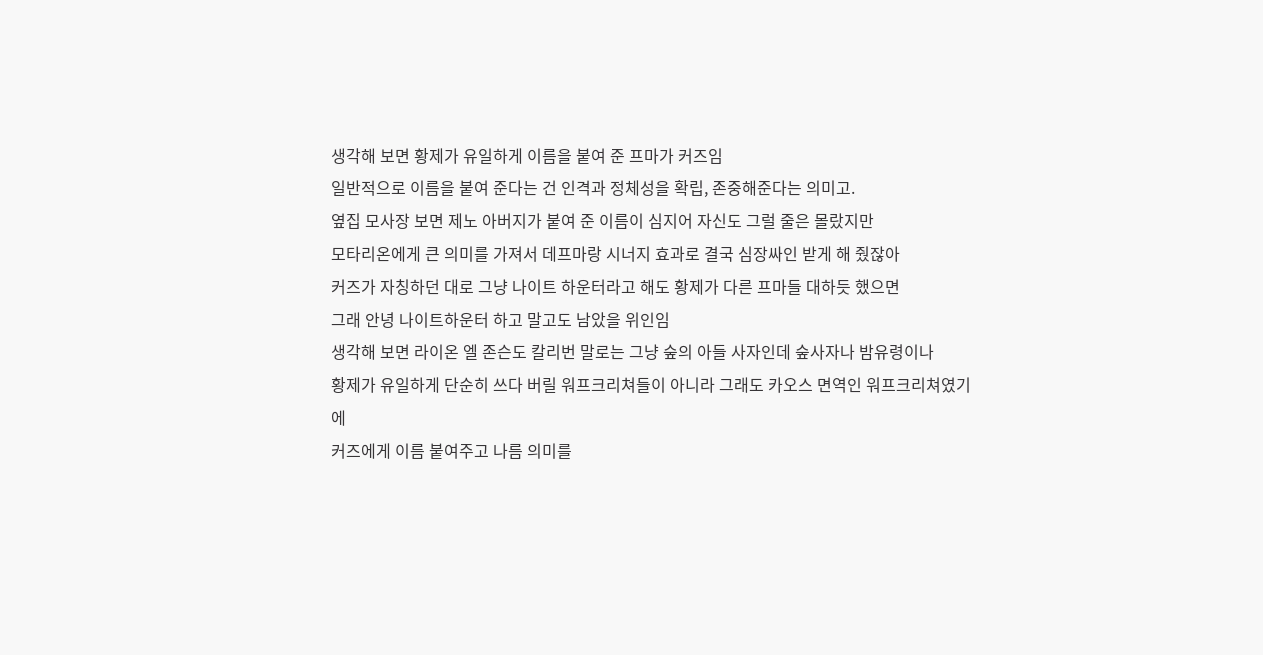생각해 보면 황제가 유일하게 이름을 붙여 준 프마가 커즈임
일반적으로 이름을 붙여 준다는 건 인격과 정체성을 확립, 존중해준다는 의미고.
옆집 모사장 보면 제노 아버지가 붙여 준 이름이 심지어 자신도 그럴 줄은 몰랐지만
모타리온에게 큰 의미를 가져서 데프마랑 시너지 효과로 결국 심장싸인 받게 해 줬잖아
커즈가 자칭하던 대로 그냥 나이트 하운터라고 해도 황제가 다른 프마들 대하듯 했으면
그래 안녕 나이트하운터 하고 말고도 남았을 위인임
생각해 보면 라이온 엘 존슨도 칼리번 말로는 그냥 숲의 아들 사자인데 숲사자나 밤유령이나
황제가 유일하게 단순히 쓰다 버릴 워프크리쳐들이 아니라 그래도 카오스 면역인 워프크리쳐였기에
커즈에게 이름 붙여주고 나름 의미를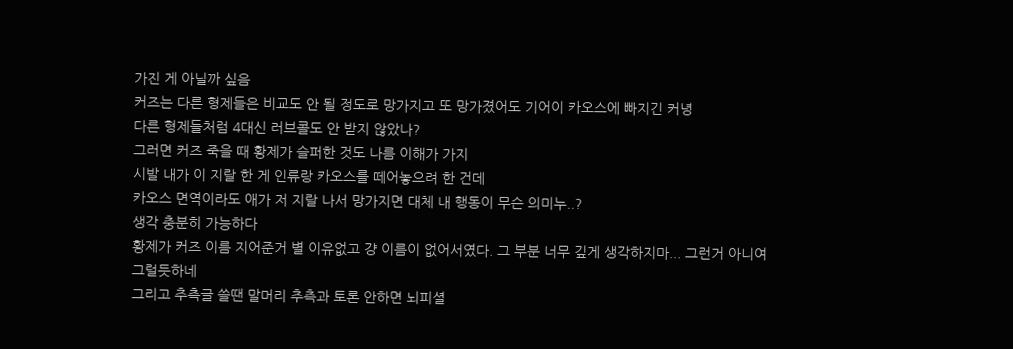가진 게 아닐까 싶음
커즈는 다른 형제들은 비교도 안 될 정도로 망가지고 또 망가졌어도 기어이 카오스에 빠지긴 커녕
다른 형제들처럼 4대신 러브콜도 안 받지 않았나?
그러면 커즈 죽을 때 황제가 슬퍼한 것도 나름 이해가 가지
시발 내가 이 지랄 한 게 인류랑 카오스를 떼어놓으려 한 건데
카오스 면역이라도 애가 저 지랄 나서 망가지면 대체 내 행동이 무슨 의미누..?
생각 충분히 가능하다
황제가 커즈 이름 지어준거 별 이유없고 걍 이름이 없어서였다. 그 부분 너무 깊게 생각하지마... 그런거 아니여
그럴듯하네
그리고 추측글 쓸땐 말머리 추측과 토론 안하면 뇌피셜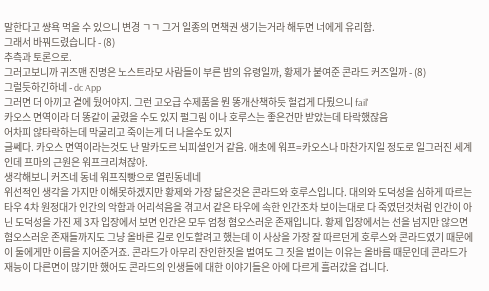말한다고 썅욕 먹을 수 있으니 변경 ㄱㄱ 그거 일종의 면책권 생기는거라 해두면 너에게 유리함.
그래서 바꿔드렸습니다 - (8)
추측과 토론으로.
그러고보니까 귀즈맨 진명은 노스트라모 사람들이 부른 밤의 유령일까, 황제가 붙여준 콘라드 커즈일까 - (8)
그럴듯하긴하네 - dc App
그러면 더 아끼고 곁에 뒀어야지. 그런 고오급 수제품을 뭔 똥개산책하듯 헐겁게 다뤘으니 fail'
카오스 면역이라 더 똥같이 굴렸을 수도 있지 펄그림 이나 호루스는 좋은건만 받았는데 타락했잖음
어차피 않타락하는데 막굴리고 죽이는게 더 나을수도 있지
글쎄다. 카오스 면역이라는것도 난 말카도르 뇌피셜인거 같음. 애초에 워프=카오스나 마찬가지일 정도로 일그러진 세계인데 프마의 근원은 워프크리쳐잖아.
생각해보니 커즈네 동네 워프직빵으로 열린동네네
위선적인 생각을 가지만 이해못하겠지만 황제와 가장 닮은것은 콘라드와 호루스입니다. 대의와 도덕성을 심하게 따르는 타우 4차 원정대가 인간의 악함과 어리석음을 겪고서 같은 타우에 속한 인간조차 보이는대로 다 죽였던것처럼 인간이 아닌 도덕성을 가진 제 3자 입장에서 보면 인간은 모두 엄청 혐오스러운 존재입니다. 황제 입장에서는 선을 넘지만 않으면 혐오스러운 존재들까지도 그냥 올바른 길로 인도할려고 했는데 이 사상을 가장 잘 따르던게 호루스와 콘라드였기 때문에 이 둘에게만 이름을 지어준거죠. 콘라드가 아무리 잔인한짓을 벌여도 그 짓을 벌이는 이유는 올바름 때문인데 콘라드가 재능이 다른면이 많기만 했어도 콘라드의 인생들에 대한 이야기들은 아에 다르게 흘러갔을 겁니다.